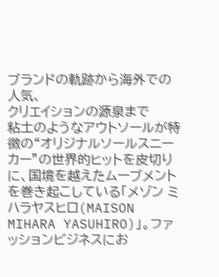ブランドの軌跡から海外での人気、
クリエイションの源泉まで
粘土のようなアウトソールが特徴の“オリジナルソールスニーカー”の世界的ヒットを皮切りに、国境を越えたムーブメントを巻き起こしている「メゾン ミハラヤスヒロ(MAISON MIHARA YASUHIRO)」。ファッションビジネスにお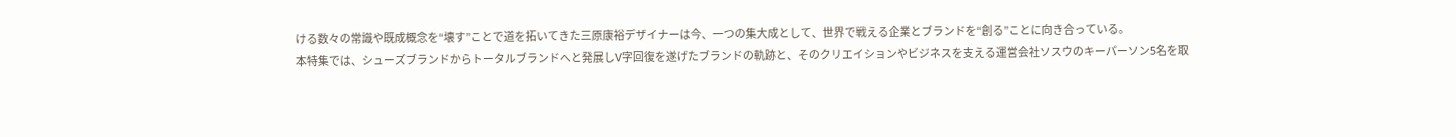ける数々の常識や既成概念を“壊す”ことで道を拓いてきた三原康裕デザイナーは今、一つの集大成として、世界で戦える企業とブランドを“創る”ことに向き合っている。
本特集では、シューズブランドからトータルブランドへと発展しV字回復を遂げたブランドの軌跡と、そのクリエイションやビジネスを支える運営会社ソスウのキーパーソン5名を取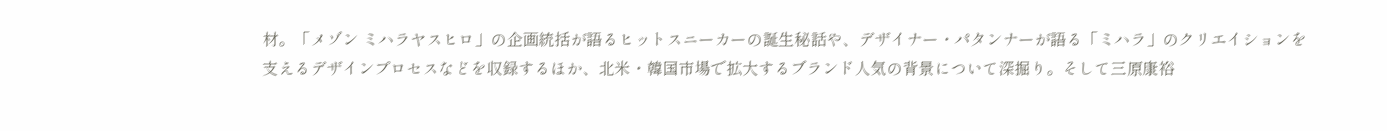材。「メゾン ミハラヤスヒロ」の企画統括が語るヒットスニーカーの誕生秘話や、デザイナー・パタンナーが語る「ミハラ」のクリエイションを支えるデザインプロセスなどを収録するほか、北米・韓国市場で拡大するブランド人気の背景について深掘り。そして三原康裕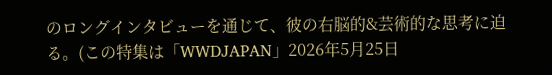のロングインタビューを通じて、彼の右脳的&芸術的な思考に迫る。(この特集は「WWDJAPAN」2026年5月25日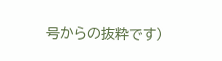号からの抜粋です)